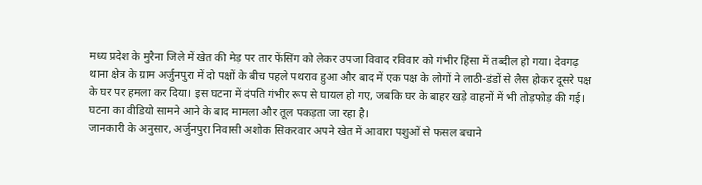मध्य प्रदेश के मुरैना जिले में खेत की मेड़ पर तार फेंसिंग को लेकर उपजा विवाद रविवार को गंभीर हिंसा में तब्दील हो गया। देवगढ़ थाना क्षेत्र के ग्राम अर्जुनपुरा में दो पक्षों के बीच पहले पथराव हुआ और बाद में एक पक्ष के लोगों ने लाठी-डंडों से लैस होकर दूसरे पक्ष के घर पर हमला कर दिया। इस घटना में दंपति गंभीर रूप से घायल हो गए, जबकि घर के बाहर खड़े वाहनों में भी तोड़फोड़ की गई। घटना का वीडियो सामने आने के बाद मामला और तूल पकड़ता जा रहा है।
जानकारी के अनुसार, अर्जुनपुरा निवासी अशोक सिकरवार अपने खेत में आवारा पशुओं से फसल बचाने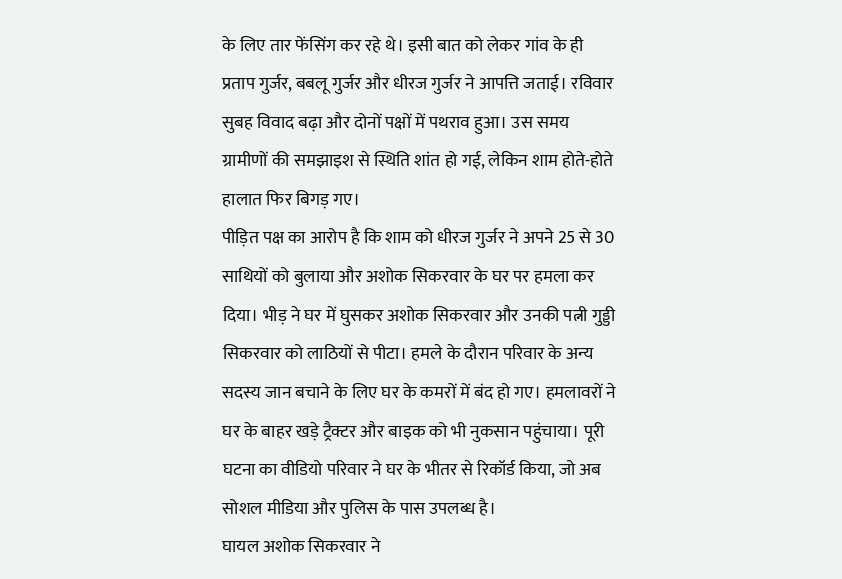के लिए तार फेंसिंग कर रहे थे। इसी बात को लेकर गांव के ही प्रताप गुर्जर, बबलू गुर्जर और धीरज गुर्जर ने आपत्ति जताई। रविवार सुबह विवाद बढ़ा और दोनों पक्षों में पथराव हुआ। उस समय ग्रामीणों की समझाइश से स्थिति शांत हो गई, लेकिन शाम होते-होते हालात फिर बिगड़ गए।
पीड़ित पक्ष का आरोप है कि शाम को धीरज गुर्जर ने अपने 25 से 30 साथियों को बुलाया और अशोक सिकरवार के घर पर हमला कर दिया। भीड़ ने घर में घुसकर अशोक सिकरवार और उनकी पत्नी गुड्डी सिकरवार को लाठियों से पीटा। हमले के दौरान परिवार के अन्य सदस्य जान बचाने के लिए घर के कमरों में बंद हो गए। हमलावरों ने घर के बाहर खड़े ट्रैक्टर और बाइक को भी नुकसान पहुंचाया। पूरी घटना का वीडियो परिवार ने घर के भीतर से रिकॉर्ड किया, जो अब सोशल मीडिया और पुलिस के पास उपलब्ध है।
घायल अशोक सिकरवार ने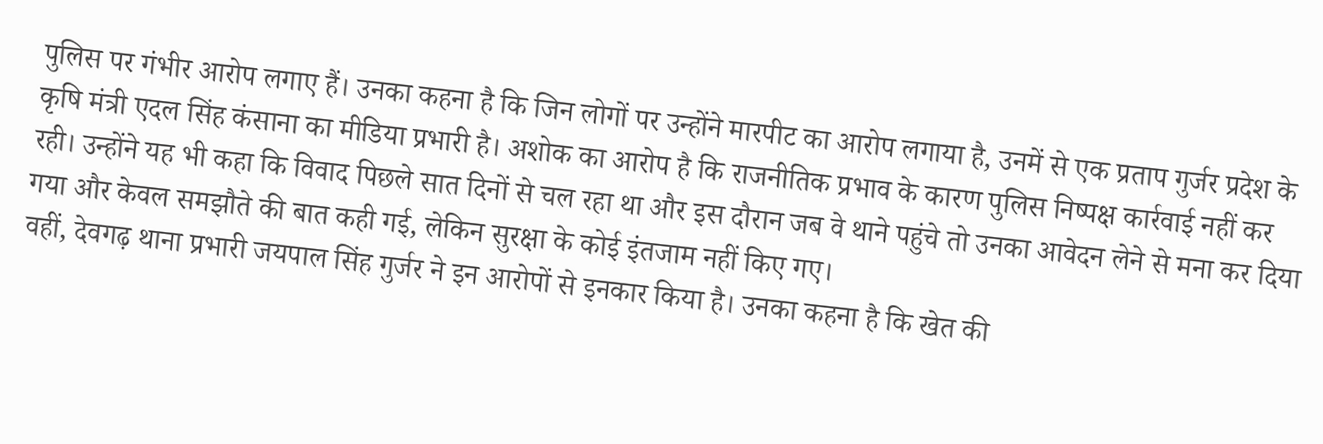पुलिस पर गंभीर आरोप लगाए हैं। उनका कहना है कि जिन लोगों पर उन्होंने मारपीट का आरोप लगाया है, उनमें से एक प्रताप गुर्जर प्रदेश के कृषि मंत्री एदल सिंह कंसाना का मीडिया प्रभारी है। अशोक का आरोप है कि राजनीतिक प्रभाव के कारण पुलिस निष्पक्ष कार्रवाई नहीं कर रही। उन्होंने यह भी कहा कि विवाद पिछले सात दिनों से चल रहा था और इस दौरान जब वे थाने पहुंचे तो उनका आवेदन लेने से मना कर दिया गया और केवल समझौते की बात कही गई, लेकिन सुरक्षा के कोई इंतजाम नहीं किए गए।
वहीं, देवगढ़ थाना प्रभारी जयपाल सिंह गुर्जर ने इन आरोपों से इनकार किया है। उनका कहना है कि खेत की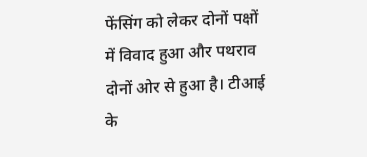फेंसिंग को लेकर दोनों पक्षों में विवाद हुआ और पथराव दोनों ओर से हुआ है। टीआई के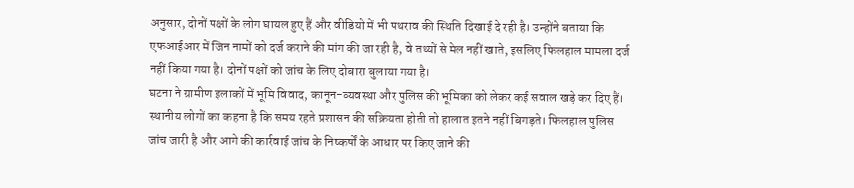अनुसार, दोनों पक्षों के लोग घायल हुए हैं और वीडियो में भी पथराव की स्थिति दिखाई दे रही है। उन्होंने बताया कि एफआईआर में जिन नामों को दर्ज कराने की मांग की जा रही है, वे तथ्यों से मेल नहीं खाते, इसलिए फिलहाल मामला दर्ज नहीं किया गया है। दोनों पक्षों को जांच के लिए दोबारा बुलाया गया है।
घटना ने ग्रामीण इलाकों में भूमि विवाद, कानून-व्यवस्था और पुलिस की भूमिका को लेकर कई सवाल खड़े कर दिए हैं। स्थानीय लोगों का कहना है कि समय रहते प्रशासन की सक्रियता होती तो हालात इतने नहीं बिगड़ते। फिलहाल पुलिस जांच जारी है और आगे की कार्रवाई जांच के निष्कर्षों के आधार पर किए जाने की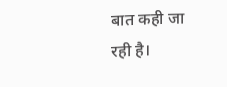बात कही जा रही है।